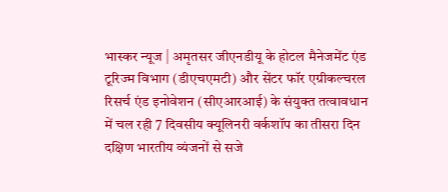भास्कर न्यूज | अमृतसर जीएनडीयू के होटल मैनेजमेंट एंड टूरिज्म विभाग (डीएचएमटी) और सेंटर फॉर एग्रीकल्चरल रिसर्च एंड इनोवेशन (सीएआरआई) के संयुक्त तत्वावधान में चल रही 7 दिवसीय क्यूलिनरी वर्कशॉप का तीसरा दिन दक्षिण भारतीय व्यंजनों से सजे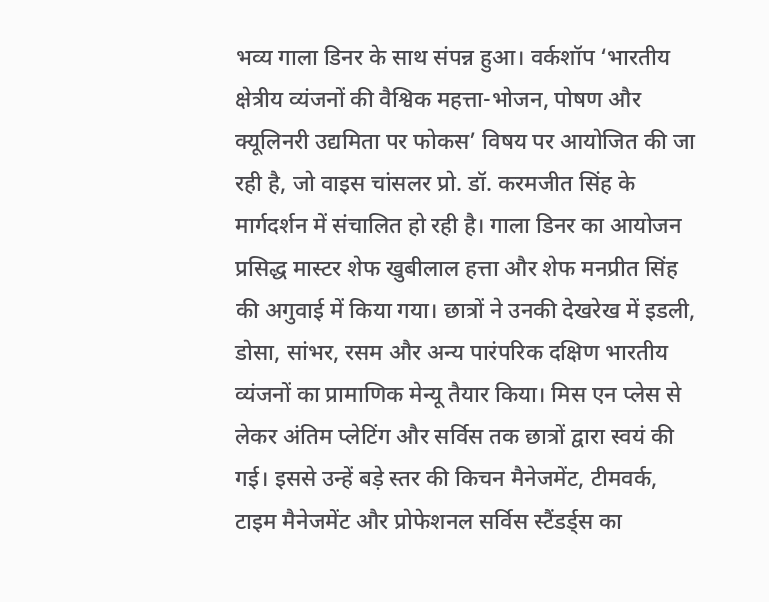भव्य गाला डिनर के साथ संपन्न हुआ। वर्कशॉप ‘भारतीय क्षेत्रीय व्यंजनों की वैश्विक महत्ता-भोजन, पोषण और क्यूलिनरी उद्यमिता पर फोकस’ विषय पर आयोजित की जा रही है, जो वाइस चांसलर प्रो. डॉ. करमजीत सिंह के मार्गदर्शन में संचालित हो रही है। गाला डिनर का आयोजन प्रसिद्ध मास्टर शेफ खुबीलाल हत्ता और शेफ मनप्रीत सिंह की अगुवाई में किया गया। छात्रों ने उनकी देखरेख में इडली, डोसा, सांभर, रसम और अन्य पारंपरिक दक्षिण भारतीय व्यंजनों का प्रामाणिक मेन्यू तैयार किया। मिस एन प्लेस से लेकर अंतिम प्लेटिंग और सर्विस तक छात्रों द्वारा स्वयं की गई। इससे उन्हें बड़े स्तर की किचन मैनेजमेंट, टीमवर्क, टाइम मैनेजमेंट और प्रोफेशनल सर्विस स्टैंडर्ड्स का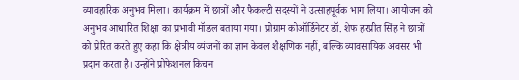व्यावहारिक अनुभव मिला। कार्यक्रम में छात्रों और फैकल्टी सदस्यों ने उत्साहपूर्वक भाग लिया। आयोजन को अनुभव आधारित शिक्षा का प्रभावी मॉडल बताया गया। प्रोग्राम कोऑर्डिनेटर डॉ. शेफ हरप्रीत सिंह ने छात्रों को प्रेरित करते हुए कहा कि क्षेत्रीय व्यंजनों का ज्ञान केवल शैक्षणिक नहीं, बल्कि व्यावसायिक अवसर भी प्रदान करता है। उन्होंने प्रोफेशनल किचन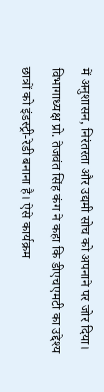में अनुशासन, निरंतरता और उद्यमी सोच को अपनाने पर जोर दिया। विभागाध्यक्ष प्रो. तेजवंत सिंह कंग ने कहा कि डीएचएमटी का उद्देश्य छात्रों को इंडस्ट्री-रेडी बनाना है। ऐसे कार्यक्रम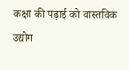कक्षा की पढ़ाई को वास्तविक उद्योग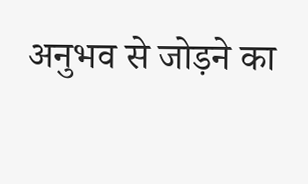अनुभव से जोड़ने का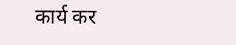कार्य कर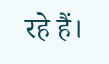रहे हैं।